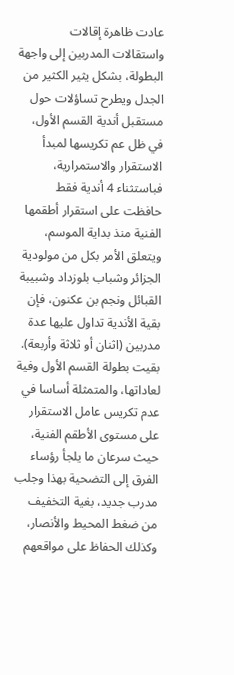عادت ظاهرة إقالات واستقالات المدربين إلى واجهة البطولة، بشكل يثير الكثير من الجدل ويطرح تساؤلات حول مستقبل أندية القسم الأول، في ظل عم تكريسها لمبدأ الاستقرار والاستمرارية، فباستثناء 4 أندية فقط حافظت على استقرار أطقمها الفنية منذ بداية الموسم، ويتعلق الأمر بكل من مولودية الجزائر وشباب بلوزداد وشبيبة القبائل ونجم بن عكنون، فإن بقية الأندية تداول عليها عدة مدربين (اثنان أو ثلاثة وأربعة).
بقيت بطولة القسم الأول وفية لعاداتها، والمتمثلة أساسا في عدم تكريس عامل الاستقرار على مستوى الأطقم الفنية، حيث سرعان ما يلجأ رؤساء الفرق إلى التضحية بهذا وجلب مدرب جديد، بغية التخفيف من ضغط المحيط والأنصار، وكذلك الحفاظ على مواقعهم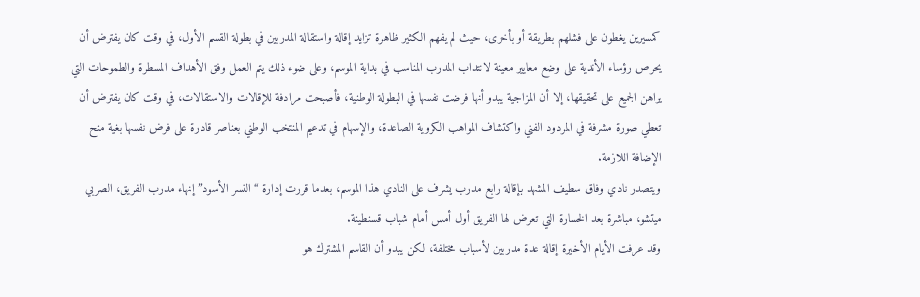كمسيرين يغطون على فشلهم بطريقة أو بأخرى، حيث لم يفهم الكثير ظاهرة تزايد إقالة واستقالة المدربين في بطولة القسم الأول، في وقت كان يفترض أن يحرص رؤساء الأندية على وضع معايير معينة لانتداب المدرب المناسب في بداية الموسم، وعلى ضوء ذلك يتم العمل وفق الأهداف المسطرة والطموحات التي يراهن الجميع على تحقيقها، إلا أن المزاجية يبدو أنها فرضت نفسها في البطولة الوطنية، فأصبحت مرادفة للإقالات والاستقالات، في وقت كان يفترض أن تعطي صورة مشرفة في المردود الفني واكتشاف المواهب الكروية الصاعدة، والإسهام في تدعيم المنتخب الوطني بعناصر قادرة على فرض نفسها بغية منح الإضافة اللازمة.
ويتصدر نادي وفاق سطيف المشهد بإقالة رابع مدرب يشرف على النادي هذا الموسم، بعدما قررت إدارة “النسر الأسود” إنهاء مدرب الفريق، الصربي ميتشو، مباشرة بعد الخسارة التي تعرض لها الفريق أول أمس أمام شباب قسنطينة.
وقد عرفت الأيام الأخيرة إقالة عدة مدربين لأسباب مختلفة، لكن يبدو أن القاسم المشترك هو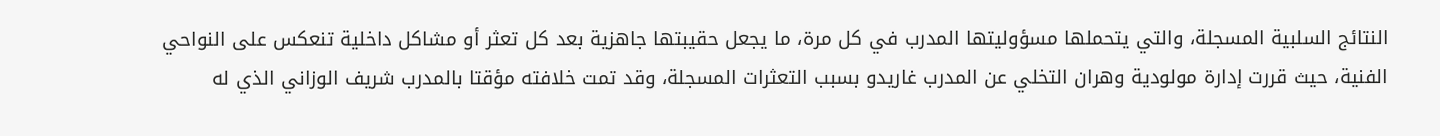النتائج السلبية المسجلة، والتي يتحملها مسؤوليتها المدرب في كل مرة، ما يجعل حقيبتها جاهزية بعد كل تعثر أو مشاكل داخلية تنعكس على النواحي الفنية، حيث قررت إدارة مولودية وهران التخلي عن المدرب غاريدو بسبب التعثرات المسجلة، وقد تمت خلافته مؤقتا بالمدرب شريف الوزاني الذي له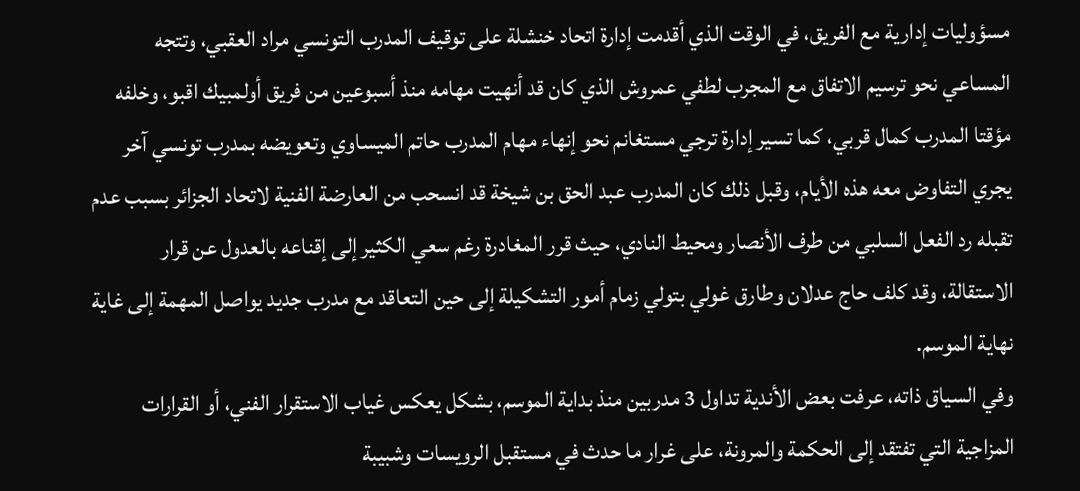مسؤوليات إدارية مع الفريق، في الوقت الذي أقدمت إدارة اتحاد خنشلة على توقيف المدرب التونسي مراد العقبي، وتتجه المساعي نحو ترسيم الاتفاق مع المجرب لطفي عمروش الذي كان قد أنهيت مهامه منذ أسبوعين من فريق أولمبيك اقبو، وخلفه مؤقتا المدرب كمال قربي، كما تسير إدارة ترجي مستغانم نحو إنهاء مهام المدرب حاتم الميساوي وتعويضه بمدرب تونسي آخر يجري التفاوض معه هذه الأيام، وقبل ذلك كان المدرب عبد الحق بن شيخة قد انسحب من العارضة الفنية لاتحاد الجزائر بسبب عدم تقبله رد الفعل السلبي من طرف الأنصار ومحيط النادي، حيث قرر المغادرة رغم سعي الكثير إلى إقناعه بالعدول عن قرار الاستقالة، وقد كلف حاج عدلان وطارق غولي بتولي زمام أمور التشكيلة إلى حين التعاقد مع مدرب جديد يواصل المهمة إلى غاية نهاية الموسم.
وفي السياق ذاته، عرفت بعض الأندية تداول 3 مدربين منذ بداية الموسم، بشكل يعكس غياب الاستقرار الفني، أو القرارات المزاجية التي تفتقد إلى الحكمة والمرونة، على غرار ما حدث في مستقبل الرويسات وشبيبة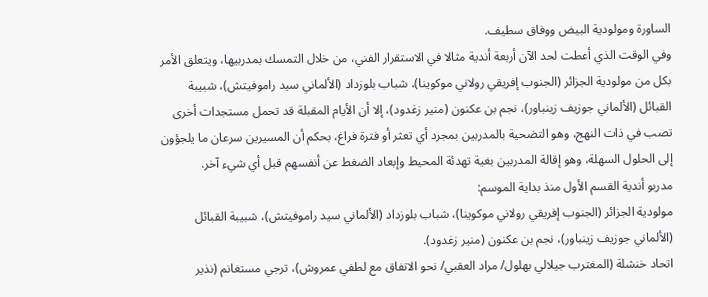الساورة ومولودية البيض ووفاق سطيف.
وفي الوقت الذي أعطت لحد الآن أربعة أندية مثالا في الاستقرار الفني، من خلال التمسك بمدربيها، ويتعلق الأمر بكل من مولودية الجزائر (الجنوب إفريقي رولاني موكوينا)، شباب بلوزداد (الألماني سيد راموفيتش)، شبيبة القبائل (الألماني جوزيف زينباور)، نجم بن عكنون (منير زغدود)، إلا أن الأيام المقبلة قد تحمل مستجدات أخرى تصب في ذات النهج، وهو التضحية بالمدربين بمجرد أي تعثر أو فترة فراغ، بحكم أن المسيرين سرعان ما يلجؤون إلى الحلول السهلة، وهو إقالة المدربين بغية تهدئة المحيط وإبعاد الضغط عن أنفسهم قبل أي شيء آخر.
مدربو أندية القسم الأول منذ بداية الموسم:
مولودية الجزائر (الجنوب إفريقي رولاني موكوينا)، شباب بلوزداد (الألماني سيد راموفيتش)، شبيبة القبائل (الألماني جوزيف زينباور)، نجم بن عكنون (منير زغدود).
اتحاد خنشلة (المغترب جيلالي بهلول/ مراد العقبي/ نحو الاتفاق مع لطفي عمروش)، ترجي مستغانم (نذير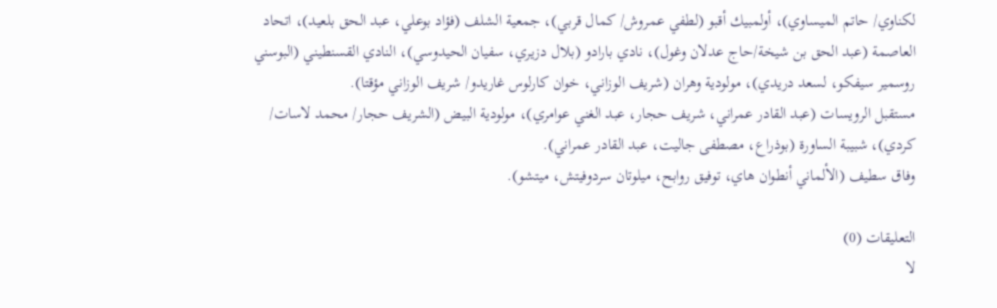لكناوي/ حاتم الميساوي)، أولمبيك أقبو (لطفي عمروش/ كمال قربي)، جمعية الشلف (فؤاد بوعلي، عبد الحق بلعيد)، اتحاد العاصمة (عبد الحق بن شيخة/حاج عدلان وغول)، نادي بارادو (بلال دزيري، سفيان الحيدوسي)، النادي القسنطيني (البوسني روسمير سيفكو، لسعد دريدي)، مولودية وهران (شريف الوزاني، خوان كارلوس غاريدو/ شريف الوزاني مؤقتا).
مستقبل الرويسات (عبد القادر عمراني، شريف حجار، عبد الغني عوامري)، مولودية البيض (الشريف حجار/ محمد لاسات/ كردي)، شبيبة الساورة (بوذراع، مصطفى جاليت، عبد القادر عمراني).
وفاق سطيف (الألماني أنطوان هاي، توفيق روابح، ميلوتان سردوفيتش، ميتشو).

التعليقات (0)
لا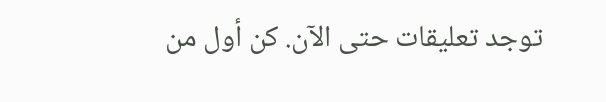توجد تعليقات حتى الآن. كن أول من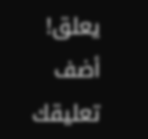يعلق!
أضف تعليقك